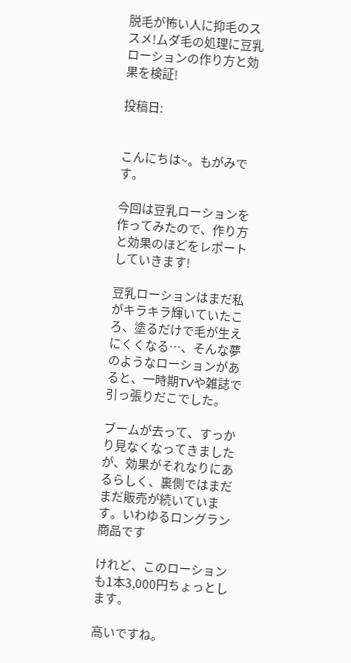脱毛が怖い人に抑毛のススメ!ムダ毛の処理に豆乳ローションの作り方と効果を検証!

投稿日:


こんにちは~。もがみです。

今回は豆乳ローションを作ってみたので、作り方と効果のほどをレポートしていきます!

豆乳ローションはまだ私がキラキラ輝いていたころ、塗るだけで毛が生えにくくなる…、そんな夢のようなローションがあると、一時期TVや雑誌で引っ張りだこでした。

ブームが去って、すっかり見なくなってきましたが、効果がそれなりにあるらしく、裏側ではまだまだ販売が続いています。いわゆるロングラン商品です

けれど、このローションも1本3,000円ちょっとします。

高いですね。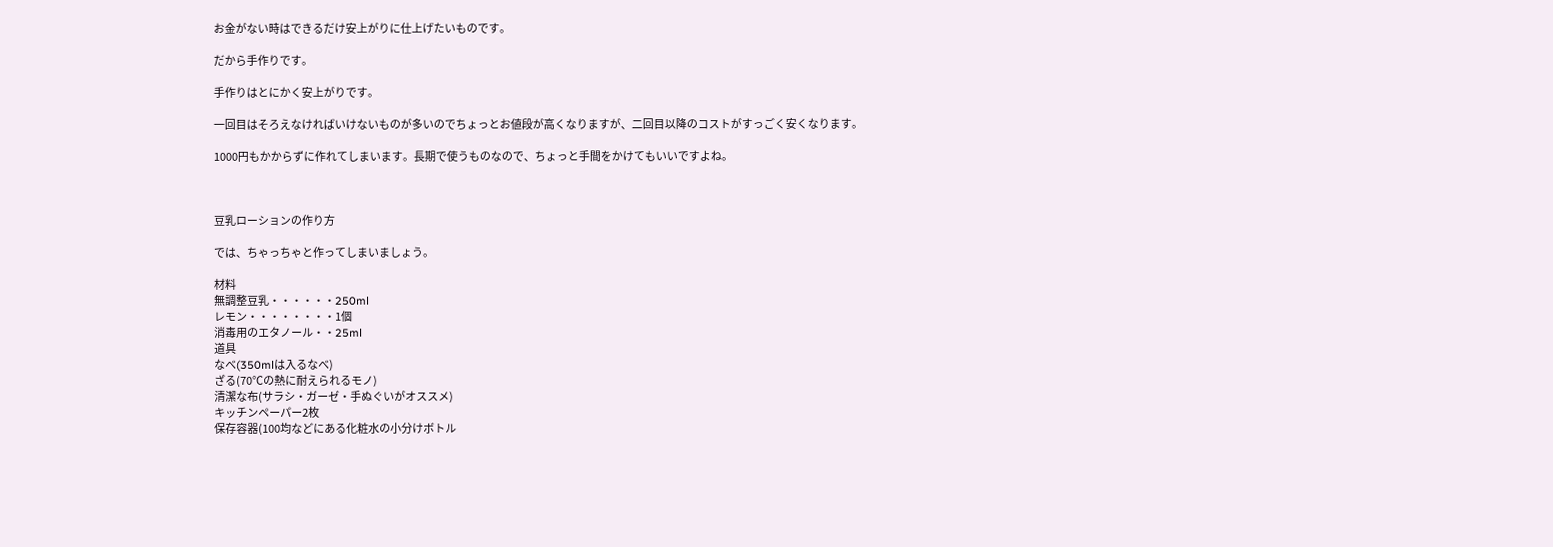お金がない時はできるだけ安上がりに仕上げたいものです。

だから手作りです。

手作りはとにかく安上がりです。

一回目はそろえなければいけないものが多いのでちょっとお値段が高くなりますが、二回目以降のコストがすっごく安くなります。

1000円もかからずに作れてしまいます。長期で使うものなので、ちょっと手間をかけてもいいですよね。



豆乳ローションの作り方

では、ちゃっちゃと作ってしまいましょう。

材料
無調整豆乳・・・・・・250ml
レモン・・・・・・・・1個
消毒用のエタノール・・25ml
道具
なべ(350mlは入るなべ)
ざる(70℃の熱に耐えられるモノ)
清潔な布(サラシ・ガーゼ・手ぬぐいがオススメ)
キッチンペーパー2枚
保存容器(100均などにある化粧水の小分けボトル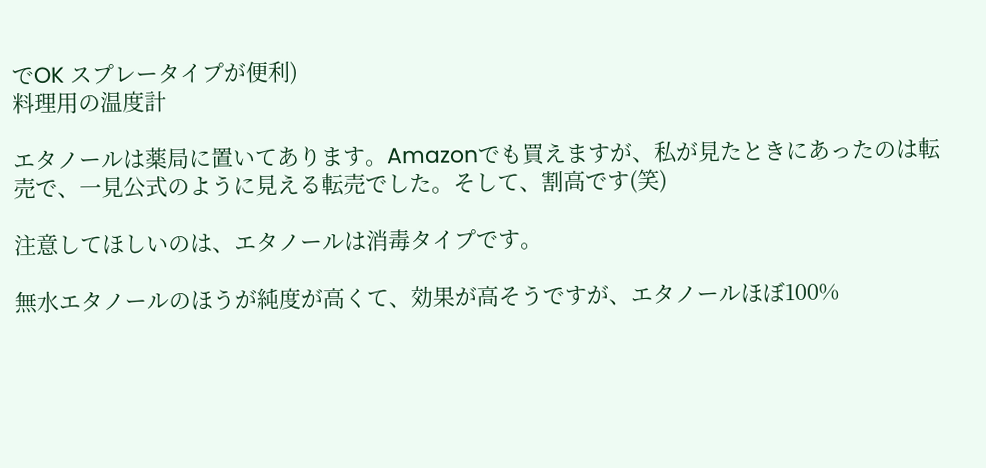でOK スプレータイプが便利)
料理用の温度計

エタノールは薬局に置いてあります。Amazonでも買えますが、私が見たときにあったのは転売で、一見公式のように見える転売でした。そして、割高です(笑)

注意してほしいのは、エタノールは消毒タイプです。

無水エタノールのほうが純度が高くて、効果が高そうですが、エタノールほぼ100%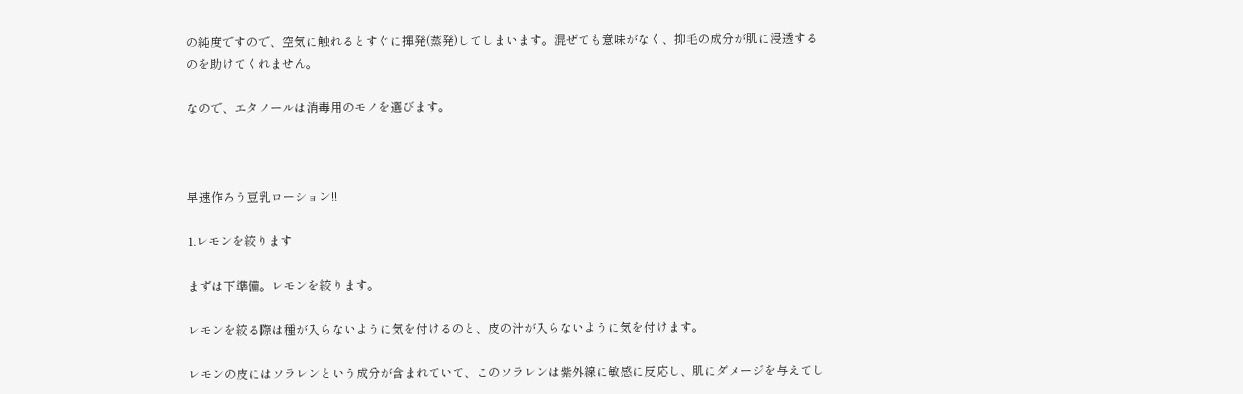の純度ですので、空気に触れるとすぐに揮発(蒸発)してしまいます。混ぜても意味がなく、抑毛の成分が肌に浸透するのを助けてくれません。

なので、エタノールは消毒用のモノを選びます。



早速作ろう豆乳ローション!!

1.レモンを絞ります

まずは下準備。レモンを絞ります。

レモンを絞る際は種が入らないように気を付けるのと、皮の汁が入らないように気を付けます。

レモンの皮にはソラレンという成分が含まれていて、このソラレンは紫外線に敏感に反応し、肌にダメージを与えてし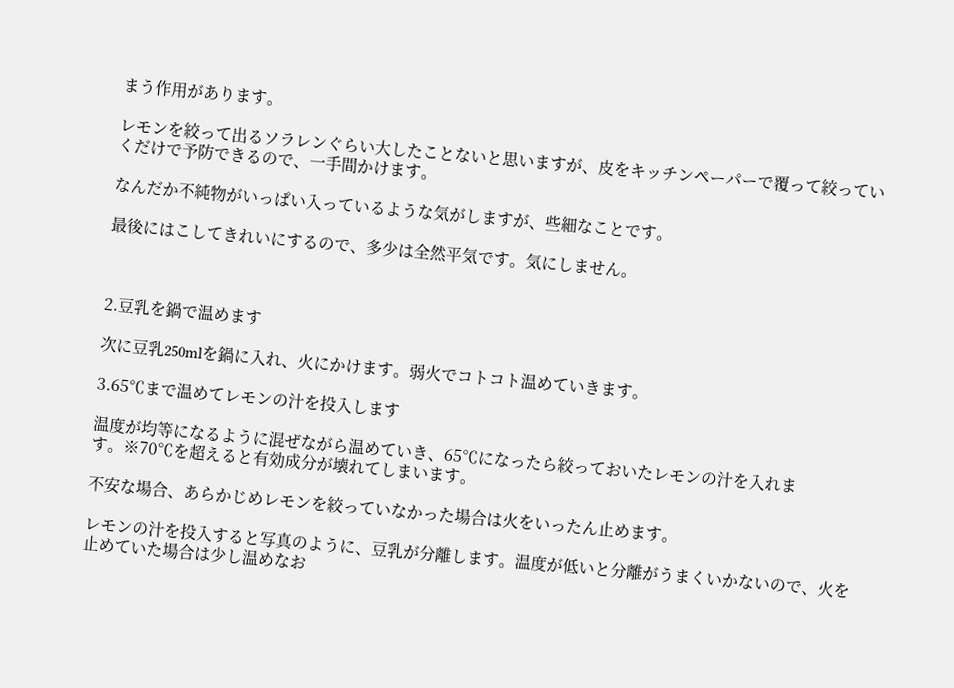まう作用があります。

レモンを絞って出るソラレンぐらい大したことないと思いますが、皮をキッチンペーパーで覆って絞っていくだけで予防できるので、一手間かけます。

なんだか不純物がいっぱい入っているような気がしますが、些細なことです。

最後にはこしてきれいにするので、多少は全然平気です。気にしません。



2.豆乳を鍋で温めます

次に豆乳250mlを鍋に入れ、火にかけます。弱火でコトコト温めていきます。

3.65℃まで温めてレモンの汁を投入します

温度が均等になるように混ぜながら温めていき、65℃になったら絞っておいたレモンの汁を入れます。※70℃を超えると有効成分が壊れてしまいます。

不安な場合、あらかじめレモンを絞っていなかった場合は火をいったん止めます。

レモンの汁を投入すると写真のように、豆乳が分離します。温度が低いと分離がうまくいかないので、火を止めていた場合は少し温めなお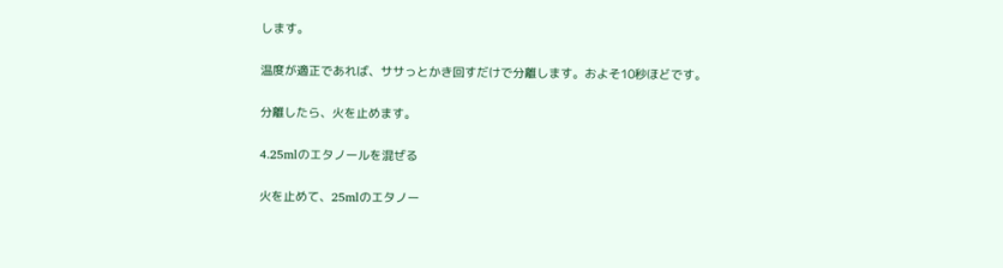します。

温度が適正であれば、ササっとかき回すだけで分離します。およそ10秒ほどです。

分離したら、火を止めます。

4.25mlのエタノールを混ぜる

火を止めて、25mlのエタノー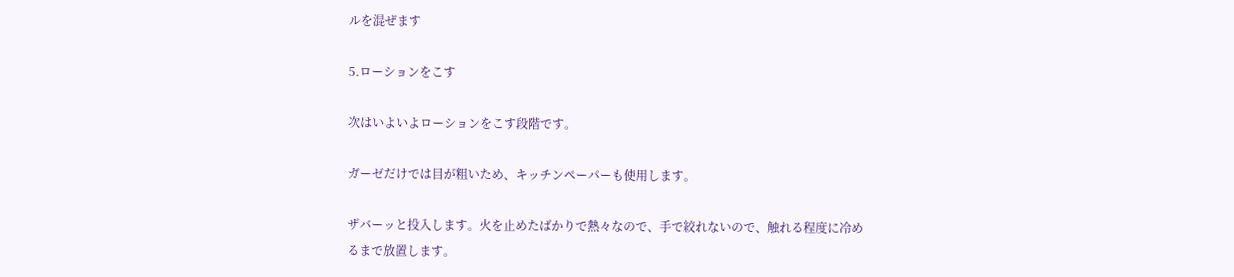ルを混ぜます

5.ローションをこす

次はいよいよローションをこす段階です。

ガーゼだけでは目が粗いため、キッチンペーパーも使用します。

ザバーッと投入します。火を止めたばかりで熱々なので、手で絞れないので、触れる程度に冷めるまで放置します。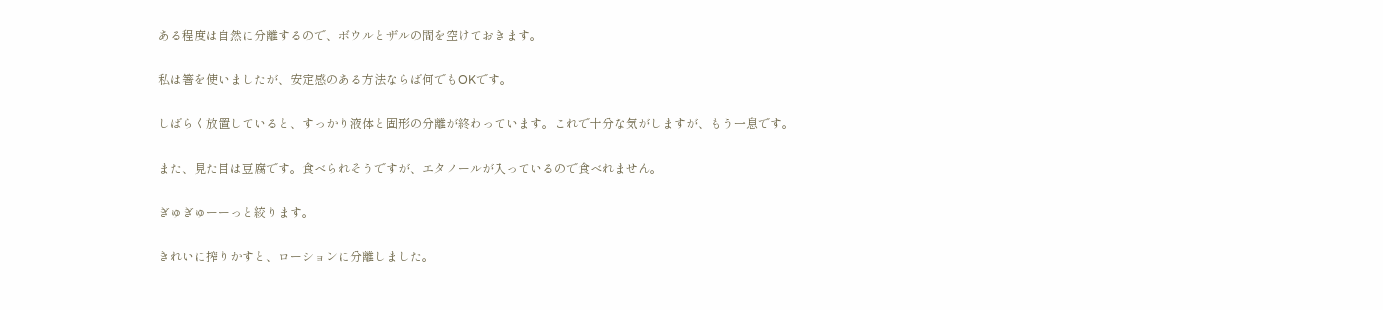ある程度は自然に分離するので、ボウルとザルの間を空けておきます。

私は箸を使いましたが、安定感のある方法ならば何でもOKです。

しばらく放置していると、すっかり液体と固形の分離が終わっています。これで十分な気がしますが、もう一息です。

また、見た目は豆腐です。食べられそうですが、エタノールが入っているので食べれません。

ぎゅぎゅーーっと絞ります。

きれいに搾りかすと、ローションに分離しました。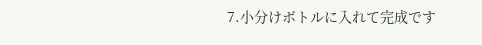7.小分けボトルに入れて完成です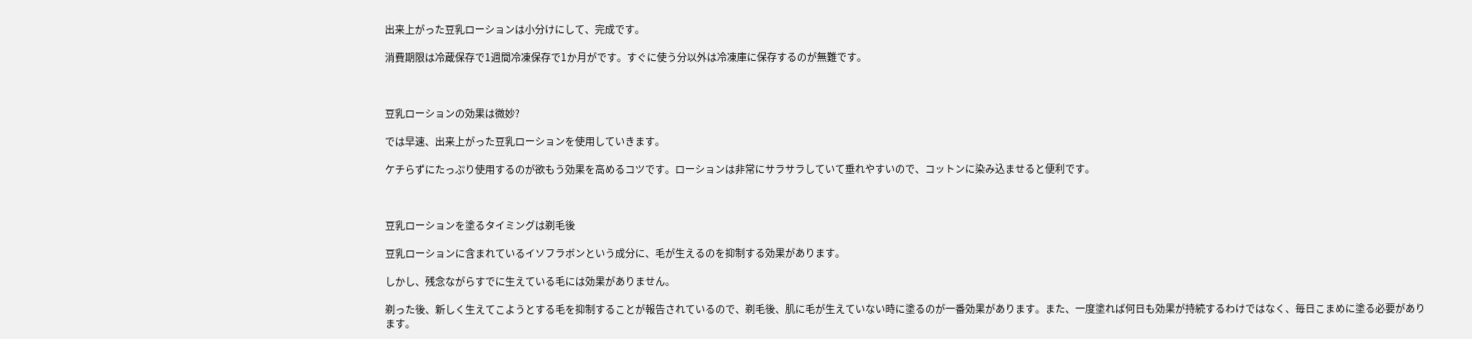出来上がった豆乳ローションは小分けにして、完成です。

消費期限は冷蔵保存で1週間冷凍保存で1か月がです。すぐに使う分以外は冷凍庫に保存するのが無難です。



豆乳ローションの効果は微妙?

では早速、出来上がった豆乳ローションを使用していきます。

ケチらずにたっぷり使用するのが欲もう効果を高めるコツです。ローションは非常にサラサラしていて垂れやすいので、コットンに染み込ませると便利です。



豆乳ローションを塗るタイミングは剃毛後

豆乳ローションに含まれているイソフラボンという成分に、毛が生えるのを抑制する効果があります。

しかし、残念ながらすでに生えている毛には効果がありません。

剃った後、新しく生えてこようとする毛を抑制することが報告されているので、剃毛後、肌に毛が生えていない時に塗るのが一番効果があります。また、一度塗れば何日も効果が持続するわけではなく、毎日こまめに塗る必要があります。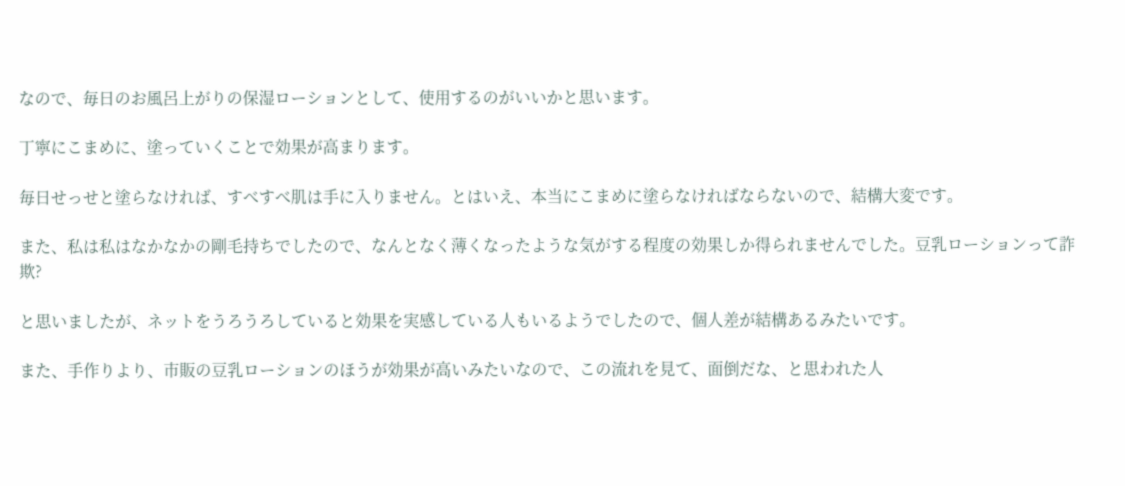なので、毎日のお風呂上がりの保湿ローションとして、使用するのがいいかと思います。

丁寧にこまめに、塗っていくことで効果が高まります。

毎日せっせと塗らなければ、すべすべ肌は手に入りません。とはいえ、本当にこまめに塗らなければならないので、結構大変です。

また、私は私はなかなかの剛毛持ちでしたので、なんとなく薄くなったような気がする程度の効果しか得られませんでした。豆乳ローションって詐欺?

と思いましたが、ネットをうろうろしていると効果を実感している人もいるようでしたので、個人差が結構あるみたいです。

また、手作りより、市販の豆乳ローションのほうが効果が高いみたいなので、この流れを見て、面倒だな、と思われた人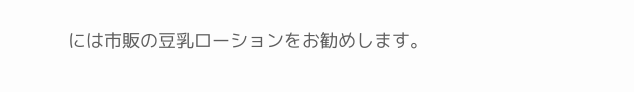には市販の豆乳ローションをお勧めします。